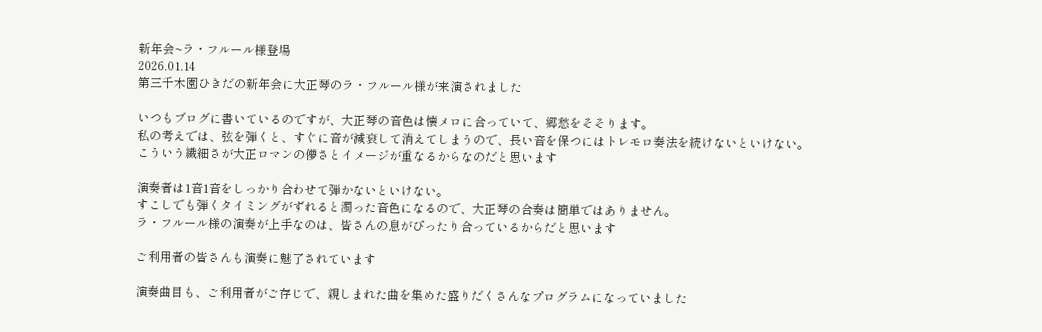新年会~ラ・フルール様登場
2026.01.14
第三千木園ひきだの新年会に大正琴のラ・フルール様が来演されました

いつもブログに書いているのですが、大正琴の音色は懐メロに合っていて、郷愁をそそります。
私の考えでは、弦を弾くと、すぐに音が減衰して消えてしまうので、長い音を保つにはトレモロ奏法を続けないといけない。
こういう繊細さが大正ロマンの儚さとイメージが重なるからなのだと思います

演奏者は1音1音をしっかり合わせて弾かないといけない。
すこしでも弾くタイミングがずれると濁った音色になるので、大正琴の合奏は簡単ではありません。
ラ・フルール様の演奏が上手なのは、皆さんの息がぴったり合っているからだと思います

ご利用者の皆さんも演奏に魅了されています

演奏曲目も、ご利用者がご存じで、親しまれた曲を集めた盛りだくさんなプログラムになっていました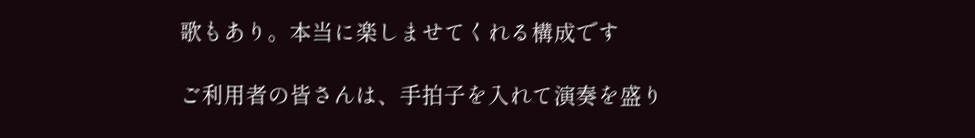歌もあり。本当に楽しませてくれる構成です

ご利用者の皆さんは、手拍子を入れて演奏を盛り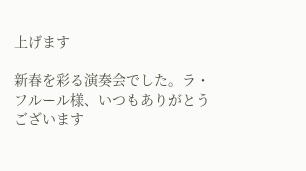上げます

新春を彩る演奏会でした。ラ・フルール様、いつもありがとうございます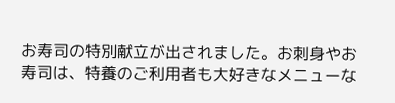お寿司の特別献立が出されました。お刺身やお寿司は、特養のご利用者も大好きなメニューな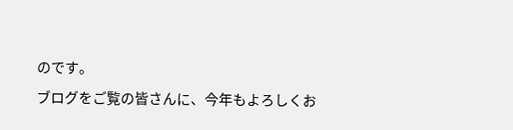のです。
ブログをご覧の皆さんに、今年もよろしくお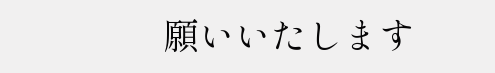願いいたします